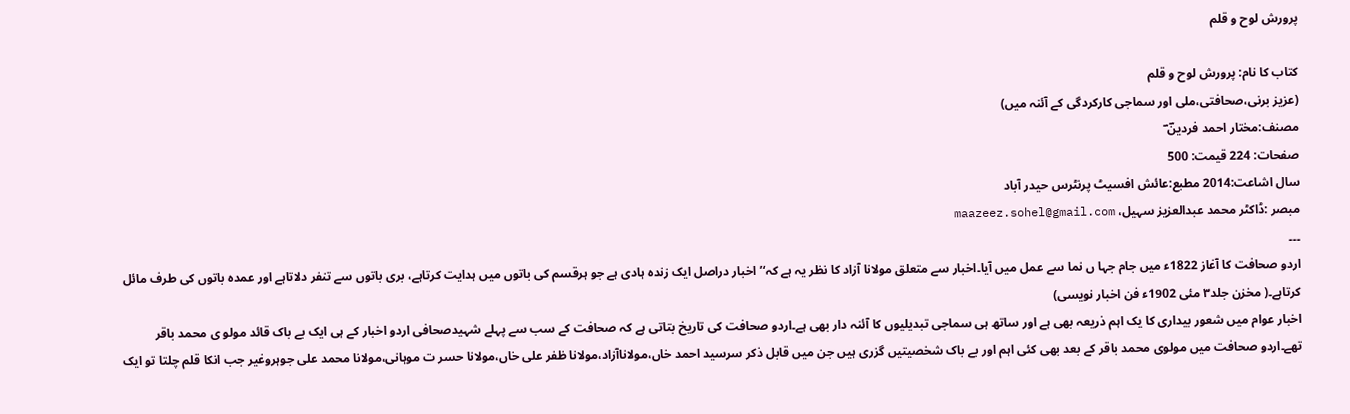پرورش لوح و قلم

کتاب کا نام: پرورش لوح و قلم
(عزیز برنی،صحافتی،ملی اور سماجی کارکردگی کے آئنہ میں)
مصنف:مختار احمد فردینؔ ؔ
صفحات: 224 قیمت: 500
سال اشاعت:2014 مطبع:عائش افسیٹ پرنٹرس حیدر آباد
مبصر :ڈاکٹر محمد عبدالعزیز سہیل، maazeez.sohel@gmail.com
۔۔۔
اردو صحافت کا آغاز 1822ء میں جام جہا ں نما سے عمل میں آیا۔اخبار سے متعلق مولانا آزاد کا نظر یہ ہے کہ‘’اخبار دراصل ایک زندہ ہادی ہے جو ہرقسم کی باتوں میں ہدایت کرتاہے، بری باتوں سے تنفر دلاتاہے اور عمدہ باتوں کی طرف مائل کرتاہے۔( مخزن جلد۳ مئی 1902ء فن اخبار نویسی)
اخبار عوام میں شعور بیداری کا یک اہم ذریعہ بھی ہے اور ساتھ ہی سماجی تبدیلیوں کا آئنہ دار بھی ہے۔اردو صحافت کی تاریخ بتاتی ہے کہ صحافت کے سب سے پہلے شہیدصحافی اردو اخبار کے ہی ایک بے باک قائد مولو ی محمد باقر تھے۔اردو صحافت میں مولوی محمد باقر کے بعد بھی کئی اہم اور بے باک شخصیتیں گزری ہیں جن میں قابل ذکر سرسید احمد خاں،مولاناآزاد،مولانا ظفر علی خاں،مولانا حسر ت موہانی،مولانا محمد علی جوہروغیر جب انکا قلم چلتا تو ایک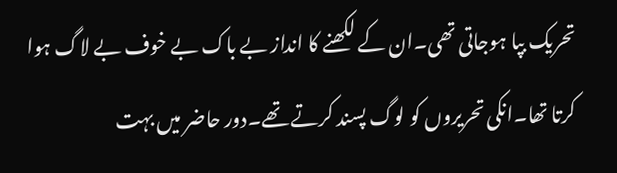تحریک بپا ہوجاتی تھی۔ان کے لکھنے کا انداز بے باک بے خوف بے لاگ ہوا کرتا تھا۔انکی تحریروں کو لوگ پسند کرتے تھے۔دور حاضر میں بہت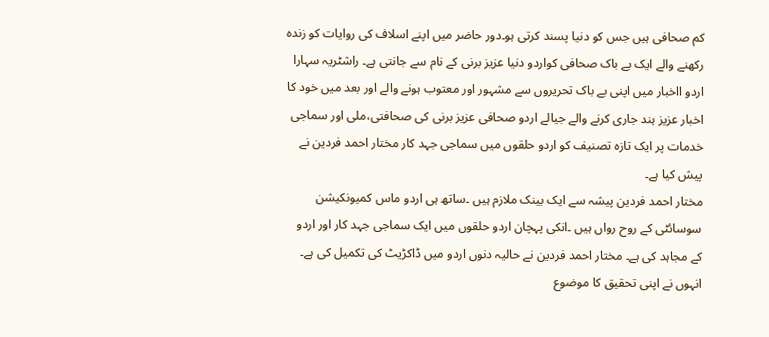کم صحافی ہیں جس کو دنیا پسند کرتی ہو۔دور حاضر میں اپنے اسلاف کی روایات کو زندہ رکھنے والے ایک بے باک صحافی کواردو دنیا عزیز برنی کے نام سے جانتی ہے۔ راشٹریہ سہارا اردو ااخبار میں اپنی بے باک تحریروں سے مشہور اور معتوب ہونے والے اور بعد میں خود کا اخبار عزیز ہند جاری کرنے والے جیالے اردو صحافی عزیز برنی کی صحافتی،ملی اور سماجی خدمات پر ایک تازہ تصنیف کو اردو حلقوں میں سماجی جہد کار مختار احمد فردین نے پیش کیا ہے۔
مختار احمد فردین پیشہ سے ایک بینک ملازم ہیں ۔ساتھ ہی اردو ماس کمیونکیشن سوسائٹی کے روح رواں ہیں ۔انکی پہچان اردو حلقوں میں ایک سماجی جہد کار اور اردو کے مجاہد کی ہے۔ مختار احمد فردین نے حالیہ دنوں اردو میں ڈاکڑیٹ کی تکمیل کی ہے۔ انہوں نے اپنی تحقیق کا موضوع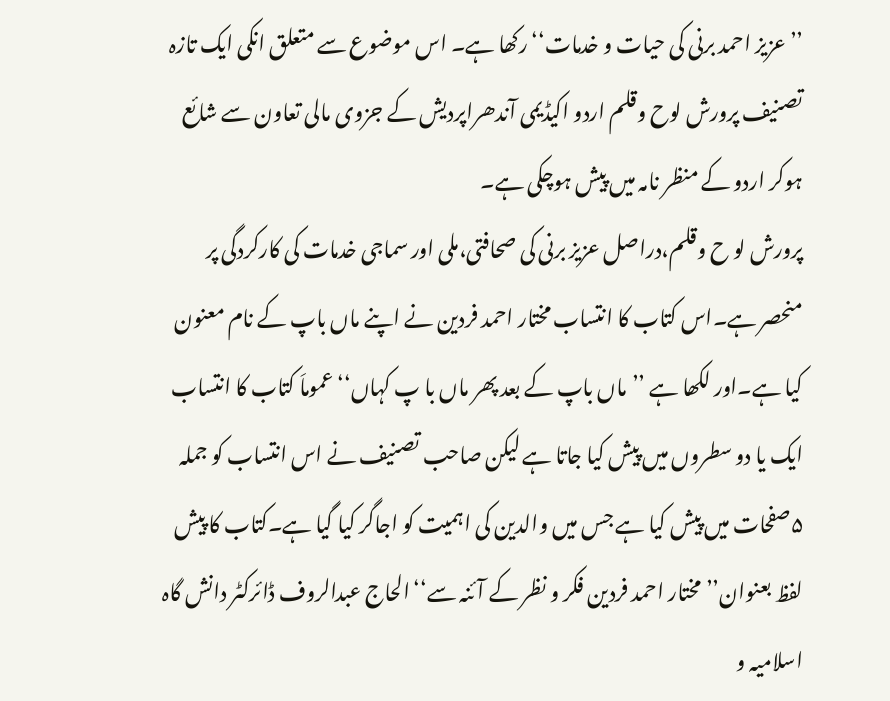’’عزیز احمد برنی کی حیات و خدمات‘‘رکھا ہے۔ اس موضوع سے متعلق انکی ایک تازہ تصنیف پرورش لوح وقلم اردو اکیڈیمی آندھراپردیش کے جزوی مالی تعاون سے شائع ہوکر اردو کے منظر نامہ میں پیش ہوچکی ہے۔
پرورش لو ح وقلم،دراصل عزیز برنی کی صحافتی،ملی اور سماجی خدمات کی کارکردگی پر منحصر ہے۔اس کتاب کا انتساب مختار احمد فردین نے اپنے ماں باپ کے نام معنون کیا ہے۔اور لکھا ہے ’’ماں باپ کے بعد پھر ماں با پ کہاں‘‘عموماَ کتاب کا انتساب ایک یا دو سطروں میں پیش کیا جاتا ہے لیکن صاحب تصنیف نے اس انتساب کو جملہ ۵صفحات میں پیش کیا ہے جس میں والدین کی اہمیت کو اجاگر کیا گیا ہے۔کتاب کا پیش لفظ بعنوان’’مختار احمد فردین فکر و نظر کے آئنہ سے‘‘الحاج عبدالروف ڈائرکٹر دانش گاہ اسلامیہ و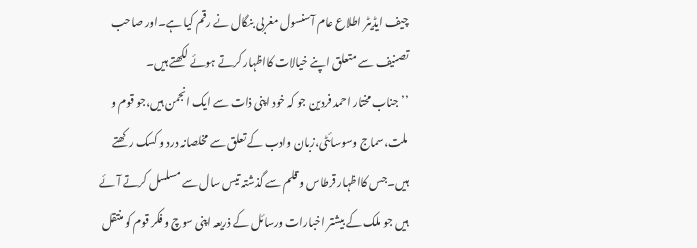چیف ایڈیٹر اطلاع عام آسنسول مغربی بنگال نے رقم کیا ہے۔اور صاحب تصنیف سے متعلق اپنے خیالات کااظہار کرتے ہوئے لکھتے ہیں۔
’’ جناب مختار احمد فردین جو کہ خود اپنی ذات سے ایک انجمن ہیں،جو قوم و ملت،سماج وسوسائٹی،زبان وادب کے تعلق سے مخلصانہ درد و کسک رکھتے ہیں۔جس کااظہار قرطاس و قلم سے گذشتہ تیس سال سے مسلسل کرتے آئے ہیں جو ملک کے بیشتر اخبارات ورسائل کے ذریعہ اپنی سوچ و فکر قوم کو منتقل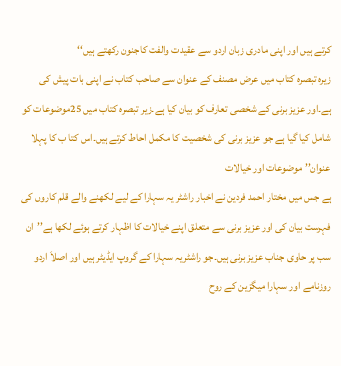کرتے ہیں اور اپنی مادری زبان اردو سے عقیدت والفت کاجنون رکھتے ہیں‘‘
زیرہ تبصرہ کتاب میں عرض مصنف کے عنوان سے صاحب کتاب نے اپنی بات پیش کی ہے۔اور عزیز برنی کے شخصی تعارف کو بیان کیا ہے۔زیر تبصرہ کتاب میں 25موضوعات کو شامل کیا گیا ہے جو عزیز برنی کی شخصیت کا مکمل احاط کرتے ہیں۔اس کتا ب کا پہلا عنوان’’ موضوعات اور خیالات
ہے جس میں مختار احمد فردین نے اخبار راشٹر یہ سہارا کے لیے لکھنے والے قلم کاروں کی فہرست بیان کی اور عزیز برنی سے متعلق اپنے خیالات کا اظہار کرتے ہوئے لکھا ہے’’ان سب پر حاوی جناب عزیز برنی ہیں۔جو راشٹریہ سہارا کے گروپ ایڈیٹر ہیں اور اصلاَ اردو روزنامے اور سہارا میگزین کے روح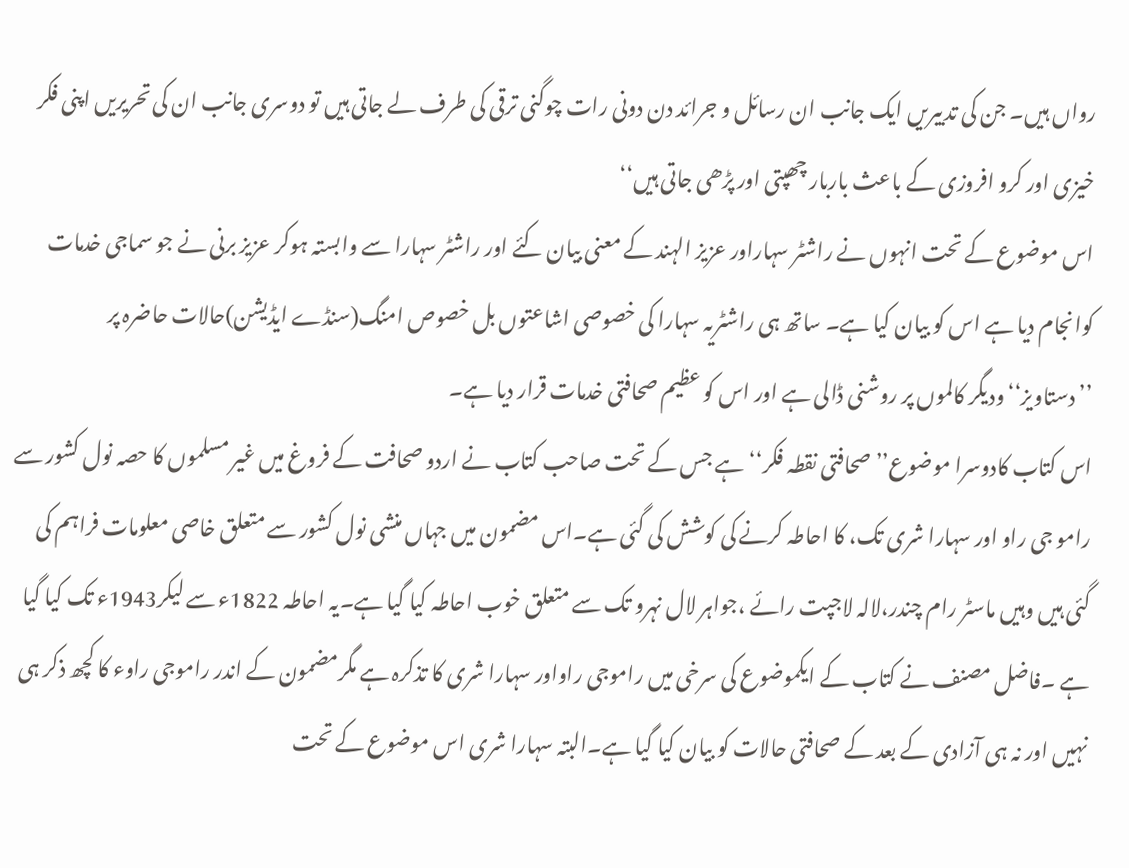رواں ہیں۔ جن کی تدبیریں ایک جانب ان رسائل و جرائد دن دونی رات چوگنی ترقی کی طرف لے جاتی ہیں تو دوسری جانب ان کی تحریریں اپنی فکر خیزی اور کرو افروزی کے باعث باربار چھپتی اور پڑھی جاتی ہیں‘‘
اس موضوع کے تحت انہوں نے راشٹر سہاراور عزیز الہند کے معنی بیان کئے اور راشٹر سہارا سے وابستہ ہوکر عزیز برنی نے جو سماجی خدمات کوانجام دیا ہے اس کو بیان کیا ہے۔ ساتھ ہی راشٹریہ سہارا کی خصوصی اشاعتوں بل خصوص امنگ(سنڈے ایڈیشن)حالات حاضرہ پر ’’دستاویز‘‘ودیگر کالموں پر روشنی ڈالی ہے اور اس کو عظیم صحافتی خدمات قرار دیا ہے۔
اس کتاب کادوسرا موضوع’’صحافتی نقطہ فکر‘‘ہے جس کے تحت صاحب کتاب نے اردو صحافت کے فروغ میں غیر مسلموں کا حصہ نول کشور سے رامو جی راو اور سہارا شری تک، کا احاطہ کرنے کی کوشش کی گئی ہے۔اس مضمون میں جہاں منشی نول کشور سے متعلق خاصی معلومات فراہم کی گئی ہیں وہیں ماسٹر رام چندر،لالہ لاجپت رائے ،جواہر لال نہرو تک سے متعلق خوب احاطہ کیا گیا ہے۔یہ احاطہ 1822ء سے لیکر1943ء تک کیا گیا ہے ۔فاضل مصنف نے کتاب کے ایکموضوع کی سرخی میں راموجی راواور سہارا شری کا تذکرہ ہے مگرمضمون کے اندر راموجی راوء کا کچھ ذکر ہی نہیں اور نہ ہی آزادی کے بعد کے صحافتی حالات کو بیان کیا گیا ہے۔البتہ سہارا شری اس موضوع کے تحت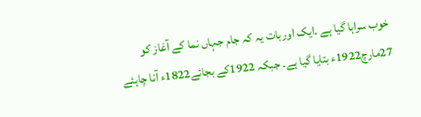خوب سراہا گیا ہے ۔ایک اوربات یہ کہ جام جہاں نما کے آغاز کو 27مارچ1922ء بتایا گیا ہے۔ جبکہ 1922کے بجائے1822ء آنا چاہئے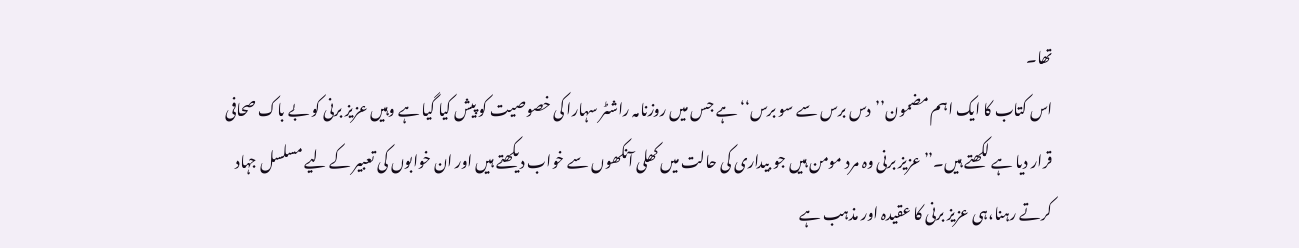تھا۔
اس کتاب کا ایک اہم مضمون’’دس برس سے سو برس‘‘ ہے جس میں روزنامہ راشٹر سہارا کی خصوصیت کو پیش کیا گیا ہے وہیں عزیز برنی کو بے باک صحافی قرار دیا ہے لکھتے ہیں۔’’عزیز برنی وہ مرد مومن ہیں جو بیداری کی حالت میں کھلی آنکھوں سے خواب دیکھتے ہیں اور ان خوابوں کی تعبیر کے لیے مسلسل جہاد کرتے رہنا،ہی عزیز برنی کا عقیدہ اور مذہب ہے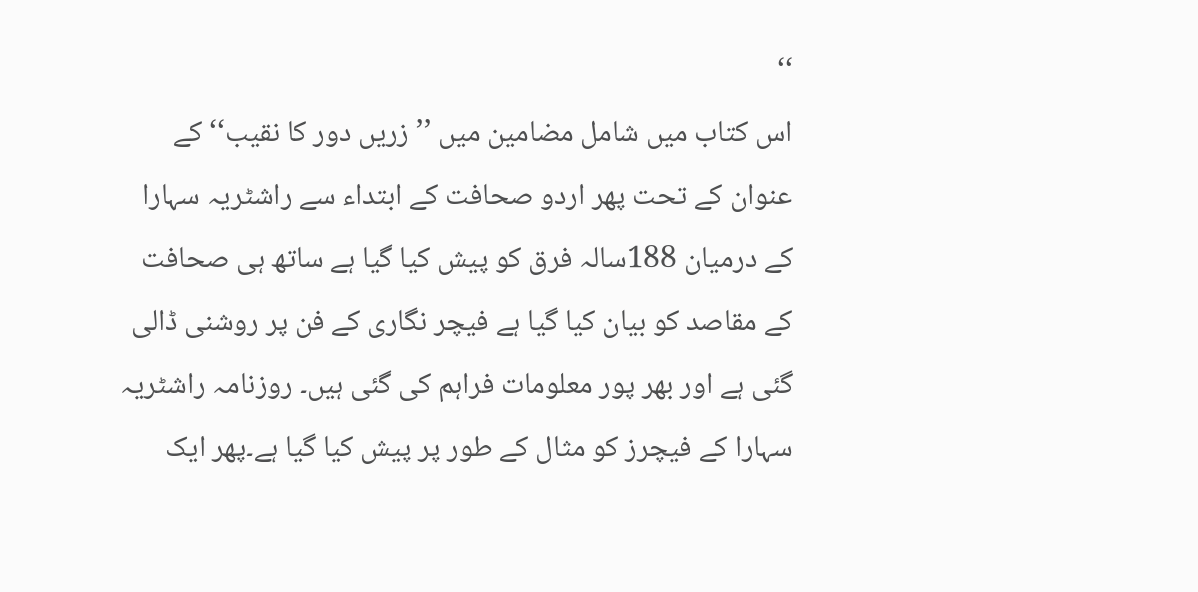‘‘
اس کتاب میں شامل مضامین میں ’’ زریں دور کا نقیب‘‘ کے عنوان کے تحت پھر اردو صحافت کے ابتداء سے راشٹریہ سہارا کے درمیان 188سالہ فرق کو پیش کیا گیا ہے ساتھ ہی صحافت کے مقاصد کو بیان کیا گیا ہے فیچر نگاری کے فن پر روشنی ڈالی گئی ہے اور بھر پور معلومات فراہم کی گئی ہیں۔ روزنامہ راشٹریہ سہارا کے فیچرز کو مثال کے طور پر پیش کیا گیا ہے۔پھر ایک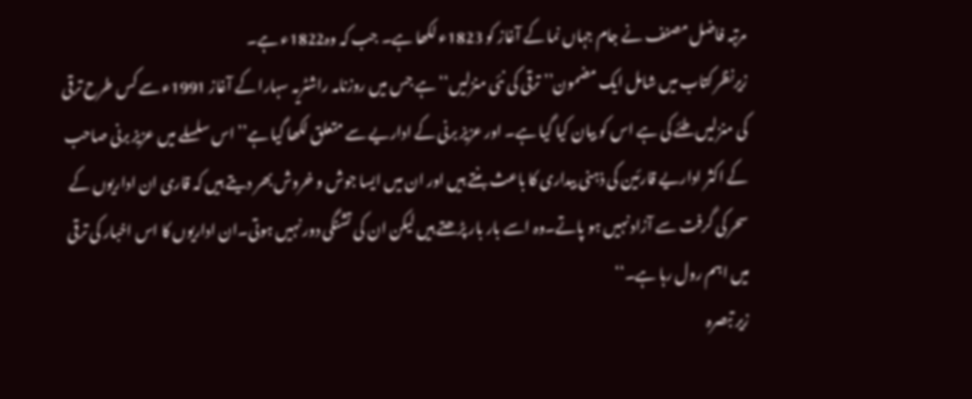مرتبہ فاضل مصنف نے جام جہاں نما کے آغاز کو 1823ء لکھا ہے۔ جب کہ وہ1822ء ہے۔
زیرنظر کتاب میں شامل ایک مضمون’’ ترقی کی نئی منزلیں‘‘ہے جس میں روزنامہ راشٹریہ سہارا کے آغاز 1991ء سے کس طرح ترقی کی منزلیں طئے کی ہے اس کو بیان کیا گیا ہے۔ اور عزیز برنی کے اداریے سے متعلق لکھا گیا ہے’’ اس سلسلے میں عزیز برنی صاحب کے اکثر اداریے قارئین کی ذہنی بیداری کا باعث بنتے ہیں اور ان میں ایسا جوش و خروش بھر دیتے ہیں کہ قاری ان اداریوں کے سحر کی گرفت سے آزاد نہیں ہو پاتے۔وہ اسے بار بار پڑھتے ہیں لیکن ان کی تشنگی دور نہیں ہوتی۔ان اداریوں کا اس اخبار کی ترقی میں اہم رول رہا ہے۔‘‘
زیر تبصرہ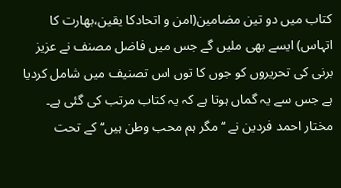کتاب میں دو تین مضامین(امن و اتحادکا یقین،بھارت کا اتہاس) ایسے بھی ملیں گے جس میں فاضل مصنف نے عزیز برنی کی تحریروں کو جوں کا توں اس تصنیف میں شامل کردیا ہے جس سے یہ گماں ہوتا ہے کہ یہ کتاب مرتب کی گئی ہے۔ مختار احمد فردین نے ‘‘مگر ہم محب وطن ہیں‘‘ کے تحت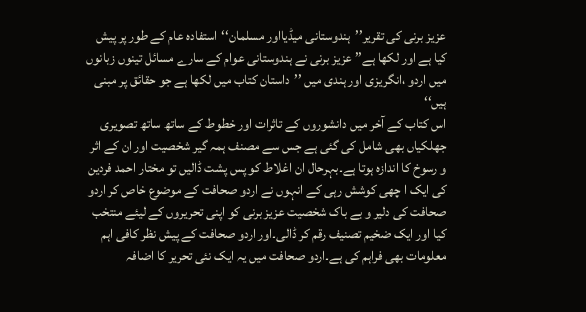عزیز برنی کی تقریر’’ہندوستانی میڈیااور مسلمان‘‘استفادہ عام کے طور پر پیش کیا ہے اور لکھا ہے’’ عزیز برنی نے ہندوستانی عوام کے سارے مسائل تینوں زبانوں میں اردو ،انگریزی اور ہندی میں ’’داستان کتاب میں لکھا ہے جو حقائق پر مبنی ہیں‘‘
اس کتاب کے آخر میں دانشوروں کے تاثرات اور خطوط کے ساتھ ساتھ تصویری جھلکیاں بھی شامل کی گئی ہے جس سے مصنف ہمہ گیر شخصیت اور ان کے اثر و رسوخ کا اندازہ ہوتا ہے۔بہرحال ان اغلاط کو پس پشت ڈالیں تو مختار احمد فردین کی ایک ا چھی کوشش رہی کے انہوں نے اردو صحافت کے موضوع خاص کر اردو صحافت کی دلیر و بے باک شخصیت عزیز برنی کو اپنی تحریروں کے لیئے منتخب کیا اور ایک ضخیم تصنیف رقم کر ڈالی۔اور اردو صحافت کے پیش نظر کافی اہم معلومات بھی فراہم کی ہے۔اردو صحافت میں یہ ایک نئی تحریر کا اضافہ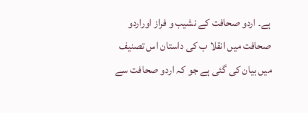ہے۔ اردو صحافت کے نشیب و فراز اوراردو صحافت میں انقلا ب کی داستان اس تصنیف میں بیان کی گئی ہے جو کہ اردو صحافت سے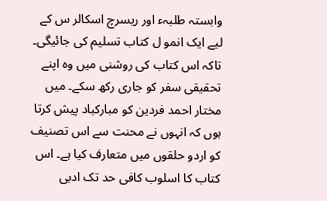وابستہ طلبہء اور ریسرچ اسکالر س کے لیے ایک انمو ل کتاب تسلیم کی جائیگی۔ تاکہ اس کتاب کی روشنی میں وہ اپنے تحقیقی سفر کو جاری رکھ سکے۔ میں مختار احمد فردین کو مبارکباد پیش کرتا ہوں کہ انہوں نے محنت سے اس تصنیف کو اردو حلقوں میں متعارف کیا ہے۔ اس کتاب کا اسلوب کافی حد تک ادبی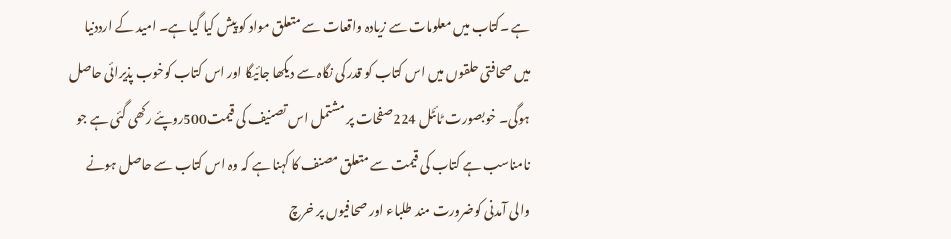ہے ۔کتاب میں معلومات سے زیادہ واقعات سے متعلق مواد کو پیش کیا گیا ہے۔ امید کے ارددنیا میں صحافتی حلقوں میں اس کتاب کو قدر کی نگاہ سے دیکھا جائیگا اور اس کتاب کوخوب پذیرائی حاصل ہوگی۔ خوبصورت ٹائٹل 224صفحات پر مشتمل اس تصنیف کی قیمت500روپئے رکھی گئی ہے جو نامناسب ہے کتاب کی قیمت سے متعلق مصنف کا کہنا ہے کہ وہ اس کتاب سے حاصل ہونے والی آمدنی کوضرورت مند طلباء اور صحافیوں پر خرچ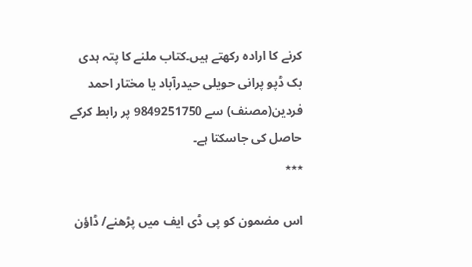کرنے کا ارادہ رکھتے ہیں۔کتاب ملنے کا پتہ ہدی بک ڈپو پرانی حویلی حیدرآباد یا مختار احمد فردین(مصنف) سے 9849251750 پر رابط کرکے حاصل کی جاسکتا ہے۔
٭٭٭

اس مضمون کو پی ڈی ایف میں پڑھنے/ ڈاؤن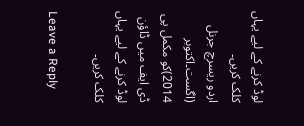لوڈ کرنے کے لیے یہاں کلک کریں۔
اردو ریسرچ جرنل (اگست۔اکتوبر 2014)کو مکمل پی ڈی ایف میں ڈاؤن لوڈ کرنے کے لیے یہاں کلک کریں۔

Leave a Reply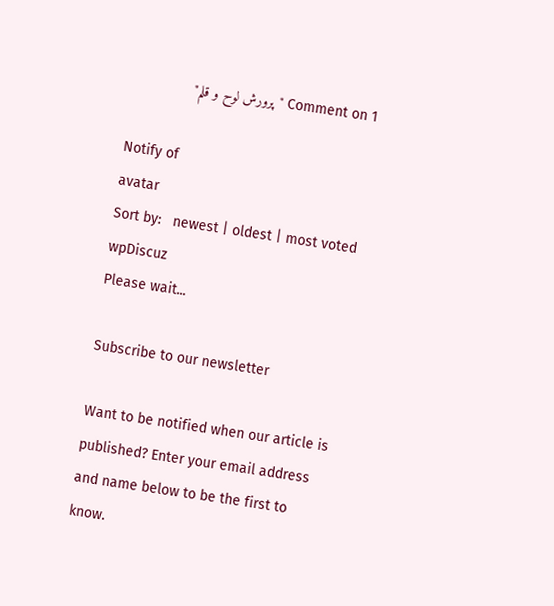1 Comment on "پرورش لوح و قلم"

Notify of
avatar
Sort by:   newest | oldest | most voted
wpDiscuz
Please wait...

Subscribe to our newsletter

Want to be notified when our article is published? Enter your email address and name below to be the first to know.